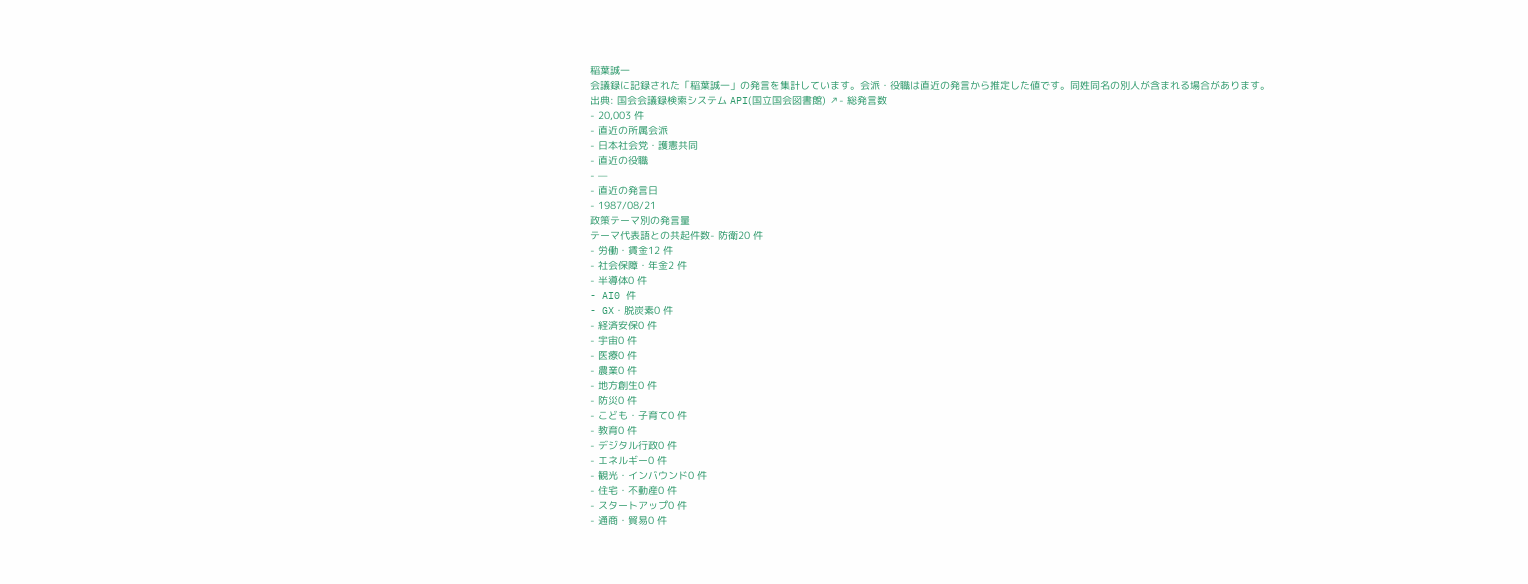稲葉誠一
会議録に記録された「稲葉誠一」の発言を集計しています。会派・役職は直近の発言から推定した値です。同姓同名の別人が含まれる場合があります。
出典: 国会会議録検索システム API(国立国会図書館) ↗- 総発言数
- 20,003 件
- 直近の所属会派
- 日本社会党・護憲共同
- 直近の役職
- —
- 直近の発言日
- 1987/08/21
政策テーマ別の発言量
テーマ代表語との共起件数- 防衛20 件
- 労働・賃金12 件
- 社会保障・年金2 件
- 半導体0 件
- AI0 件
- GX・脱炭素0 件
- 経済安保0 件
- 宇宙0 件
- 医療0 件
- 農業0 件
- 地方創生0 件
- 防災0 件
- こども・子育て0 件
- 教育0 件
- デジタル行政0 件
- エネルギー0 件
- 観光・インバウンド0 件
- 住宅・不動産0 件
- スタートアップ0 件
- 通商・貿易0 件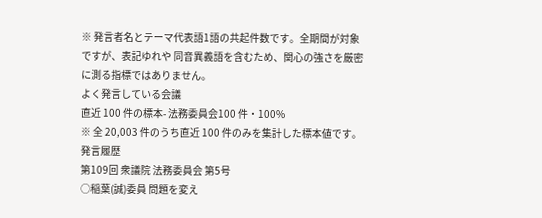※ 発言者名とテーマ代表語1語の共起件数です。全期間が対象ですが、表記ゆれや 同音異義語を含むため、関心の強さを厳密に測る指標ではありません。
よく発言している会議
直近 100 件の標本- 法務委員会100 件・100%
※ 全 20,003 件のうち直近 100 件のみを集計した標本値です。
発言履歴
第109回 衆議院 法務委員会 第5号
○稲葉(誠)委員 問題を変え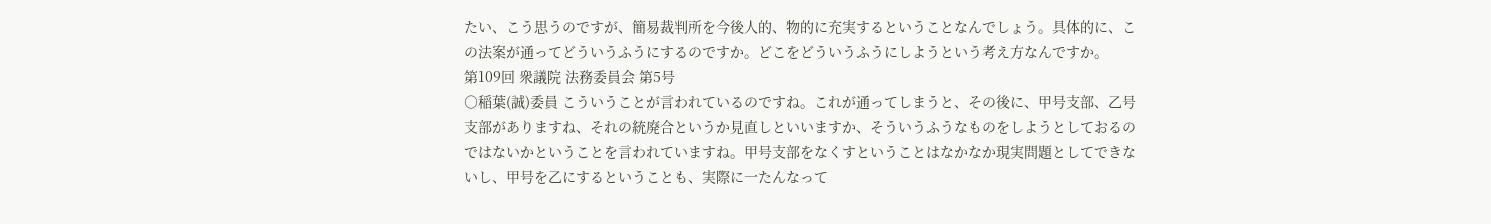たい、こう思うのですが、簡易裁判所を今後人的、物的に充実するということなんでしょう。具体的に、この法案が通ってどういうふうにするのですか。どこをどういうふうにしようという考え方なんですか。
第109回 衆議院 法務委員会 第5号
○稲葉(誠)委員 こういうことが言われているのですね。これが通ってしまうと、その後に、甲号支部、乙号支部がありますね、それの統廃合というか見直しといいますか、そういうふうなものをしようとしておるのではないかということを言われていますね。甲号支部をなくすということはなかなか現実問題としてできないし、甲号を乙にするということも、実際に一たんなって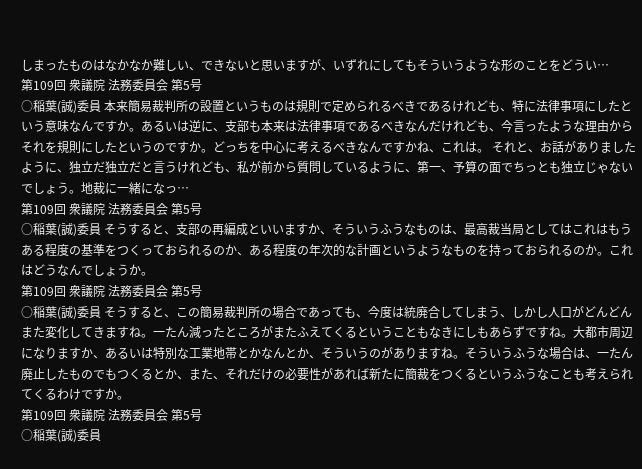しまったものはなかなか難しい、できないと思いますが、いずれにしてもそういうような形のことをどうい…
第109回 衆議院 法務委員会 第5号
○稲葉(誠)委員 本来簡易裁判所の設置というものは規則で定められるべきであるけれども、特に法律事項にしたという意味なんですか。あるいは逆に、支部も本来は法律事項であるべきなんだけれども、今言ったような理由からそれを規則にしたというのですか。どっちを中心に考えるべきなんですかね、これは。 それと、お話がありましたように、独立だ独立だと言うけれども、私が前から質問しているように、第一、予算の面でちっとも独立じゃないでしょう。地裁に一緒になっ…
第109回 衆議院 法務委員会 第5号
○稲葉(誠)委員 そうすると、支部の再編成といいますか、そういうふうなものは、最高裁当局としてはこれはもうある程度の基準をつくっておられるのか、ある程度の年次的な計画というようなものを持っておられるのか。これはどうなんでしょうか。
第109回 衆議院 法務委員会 第5号
○稲葉(誠)委員 そうすると、この簡易裁判所の場合であっても、今度は統廃合してしまう、しかし人口がどんどんまた変化してきますね。一たん減ったところがまたふえてくるということもなきにしもあらずですね。大都市周辺になりますか、あるいは特別な工業地帯とかなんとか、そういうのがありますね。そういうふうな場合は、一たん廃止したものでもつくるとか、また、それだけの必要性があれば新たに簡裁をつくるというふうなことも考えられてくるわけですか。
第109回 衆議院 法務委員会 第5号
○稲葉(誠)委員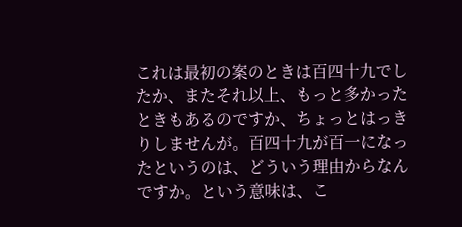これは最初の案のときは百四十九でしたか、またそれ以上、もっと多かったときもあるのですか、ちょっとはっきりしませんが。百四十九が百一になったというのは、どういう理由からなんですか。という意味は、こ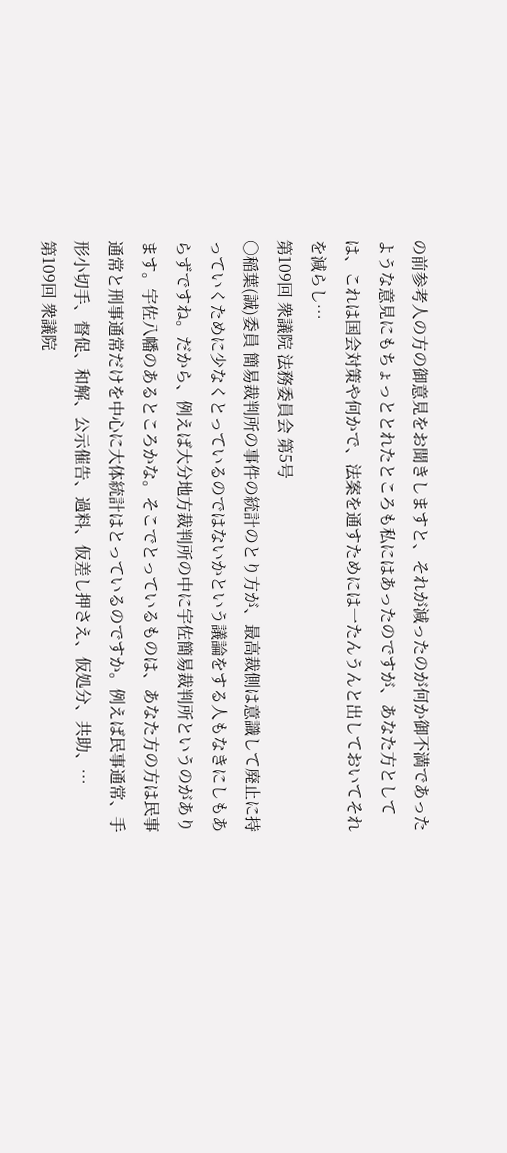の前参考人の方の御意見をお聞きしますと、それが減ったのが何か御不満であったような意見にもちょっととれたところも私にはあったのですが、あなた方としては、これは国会対策や何かで、法案を通すためには一たんうんと出しておいてそれを減らし…
第109回 衆議院 法務委員会 第5号
○稲葉(誠)委員 簡易裁判所の事件の統計のとり方が、最高裁側は意識して廃止に持っていくために少なくとっているのではないかという議論をする人もなきにしもあらずですね。だから、例えば大分地方裁判所の中に宇佐簡易裁判所というのがあります。宇佐八幡のあるところかな。そこでとっているものは、あなた方の方は民事通常と刑事通常だけを中心に大体統計はとっているのですか。例えば民事通常、手形小切手、督促、和解、公示催告、過料、仮差し押さえ、仮処分、共助、…
第109回 衆議院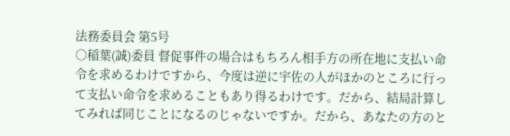法務委員会 第5号
○稲葉(誠)委員 督促事件の場合はもちろん相手方の所在地に支払い命令を求めるわけですから、今度は逆に宇佐の人がほかのところに行って支払い命令を求めることもあり得るわけです。だから、結局計算してみれば同じことになるのじゃないですか。だから、あなたの方のと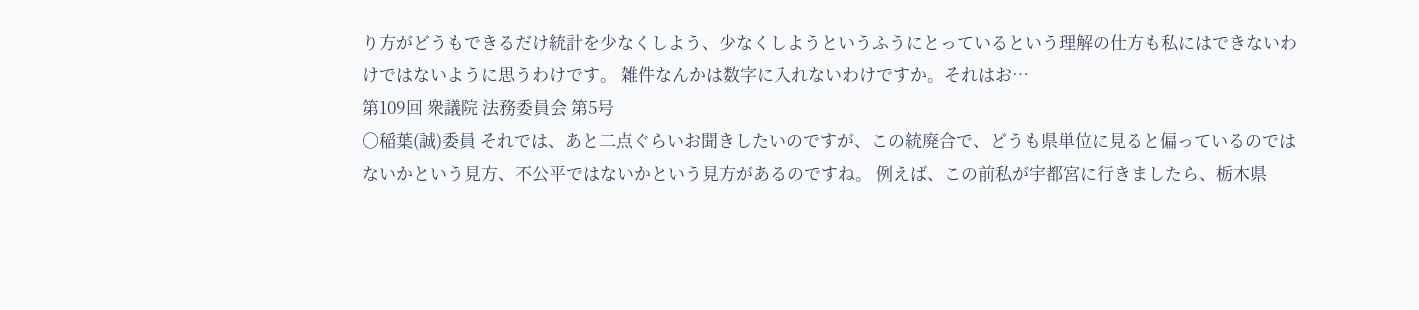り方がどうもできるだけ統計を少なくしよう、少なくしようというふうにとっているという理解の仕方も私にはできないわけではないように思うわけです。 雑件なんかは数字に入れないわけですか。それはお…
第109回 衆議院 法務委員会 第5号
○稲葉(誠)委員 それでは、あと二点ぐらいお聞きしたいのですが、この統廃合で、どうも県単位に見ると偏っているのではないかという見方、不公平ではないかという見方があるのですね。 例えば、この前私が宇都宮に行きましたら、栃木県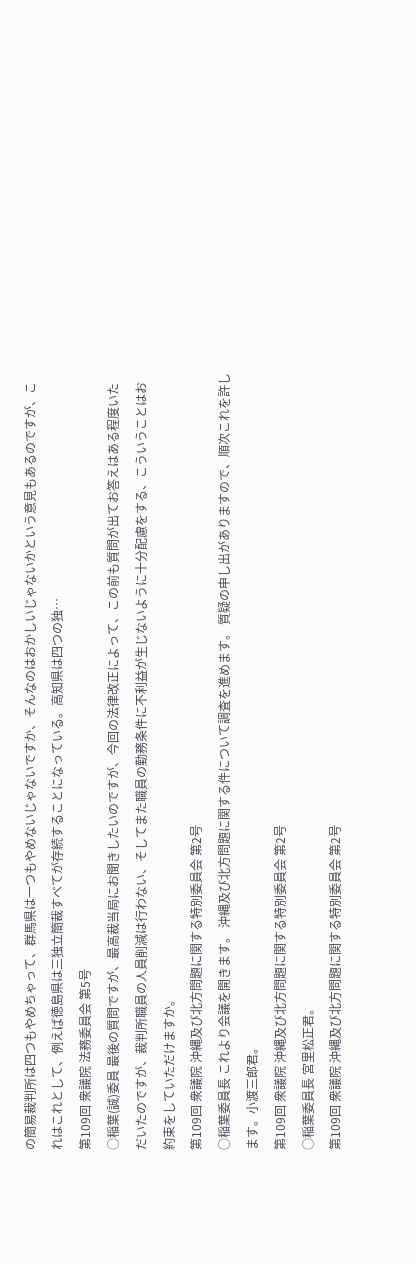の簡易裁判所は四つもやめちゃって、群馬県は一つもやめないじゃないですか、そんなのはおかしいじゃないかという意見もあるのですが、これはこれとして、例えば徳島県は三独立簡裁すべてが存続することになっている。高知県は四つの独…
第109回 衆議院 法務委員会 第5号
○稲葉(誠)委員 最後の質問ですが、最高裁当局にお聞きしたいのですが、今回の法律改正によって、この前も質問が出てお答えはある程度いただいたのですが、裁判所職員の人員削減は行わない、そしてまた職員の勤務条件に不利益が生じないように十分配慮をする、こういうことはお約束をしていただけますか。
第109回 衆議院 沖縄及び北方問題に関する特別委員会 第2号
○稲葉委員長 これより会議を開きます。 沖縄及び北方問題に関する件について調査を進めます。 質疑の申し出がありますので、順次これを許します。小渡三郎君。
第109回 衆議院 沖縄及び北方問題に関する特別委員会 第2号
○稲葉委員長 宮里松正君。
第109回 衆議院 沖縄及び北方問題に関する特別委員会 第2号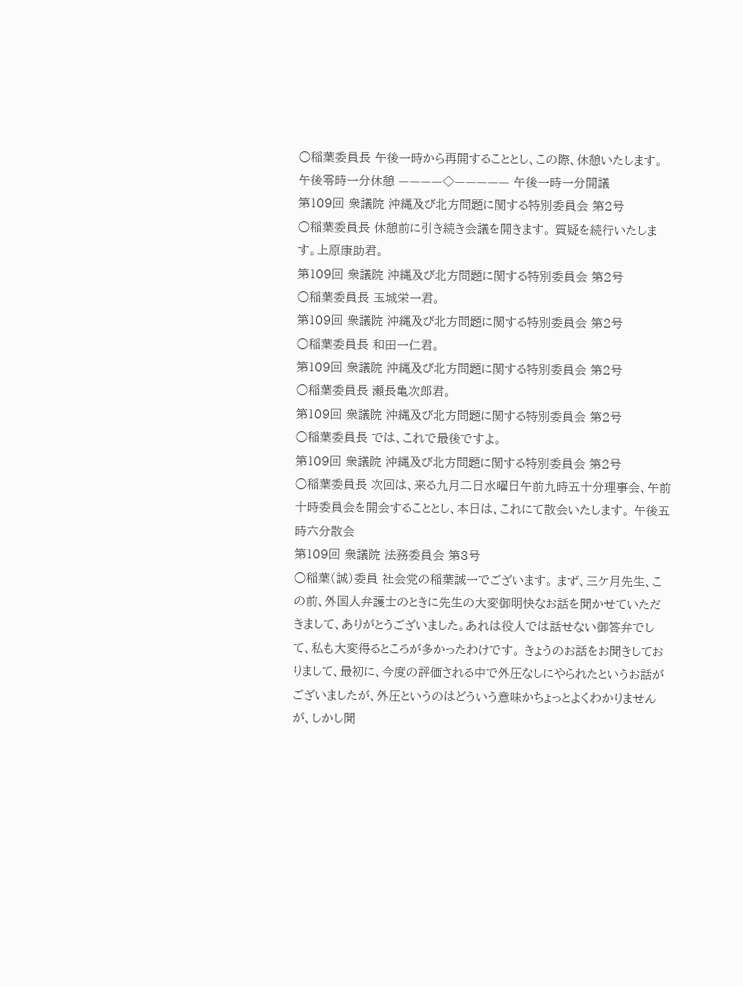○稲葉委員長 午後一時から再開することとし、この際、休憩いたします。 午後零時一分休憩 ————◇————— 午後一時一分開議
第109回 衆議院 沖縄及び北方問題に関する特別委員会 第2号
○稲葉委員長 休憩前に引き続き会議を開きます。 質疑を続行いたします。上原康助君。
第109回 衆議院 沖縄及び北方問題に関する特別委員会 第2号
○稲葉委員長 玉城栄一君。
第109回 衆議院 沖縄及び北方問題に関する特別委員会 第2号
○稲葉委員長 和田一仁君。
第109回 衆議院 沖縄及び北方問題に関する特別委員会 第2号
○稲葉委員長 瀬長亀次郎君。
第109回 衆議院 沖縄及び北方問題に関する特別委員会 第2号
○稲葉委員長 では、これで最後ですよ。
第109回 衆議院 沖縄及び北方問題に関する特別委員会 第2号
○稲葉委員長 次回は、来る九月二日水曜日午前九時五十分理事会、午前十時委員会を開会することとし、本日は、これにて散会いたします。 午後五時六分散会
第109回 衆議院 法務委員会 第3号
○稲葉(誠)委員 社会党の稲葉誠一でございます。 まず、三ケ月先生、この前、外国人弁護士のときに先生の大変御明快なお話を聞かせていただきまして、ありがとうございました。あれは役人では話せない御答弁でして、私も大変得るところが多かったわけです。 きょうのお話をお聞きしておりまして、最初に、今度の評価される中で外圧なしにやられたというお話がございましたが、外圧というのはどういう意味かちょっとよくわかりませんが、しかし聞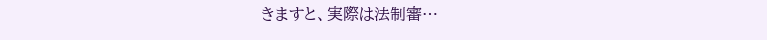きますと、実際は法制審…